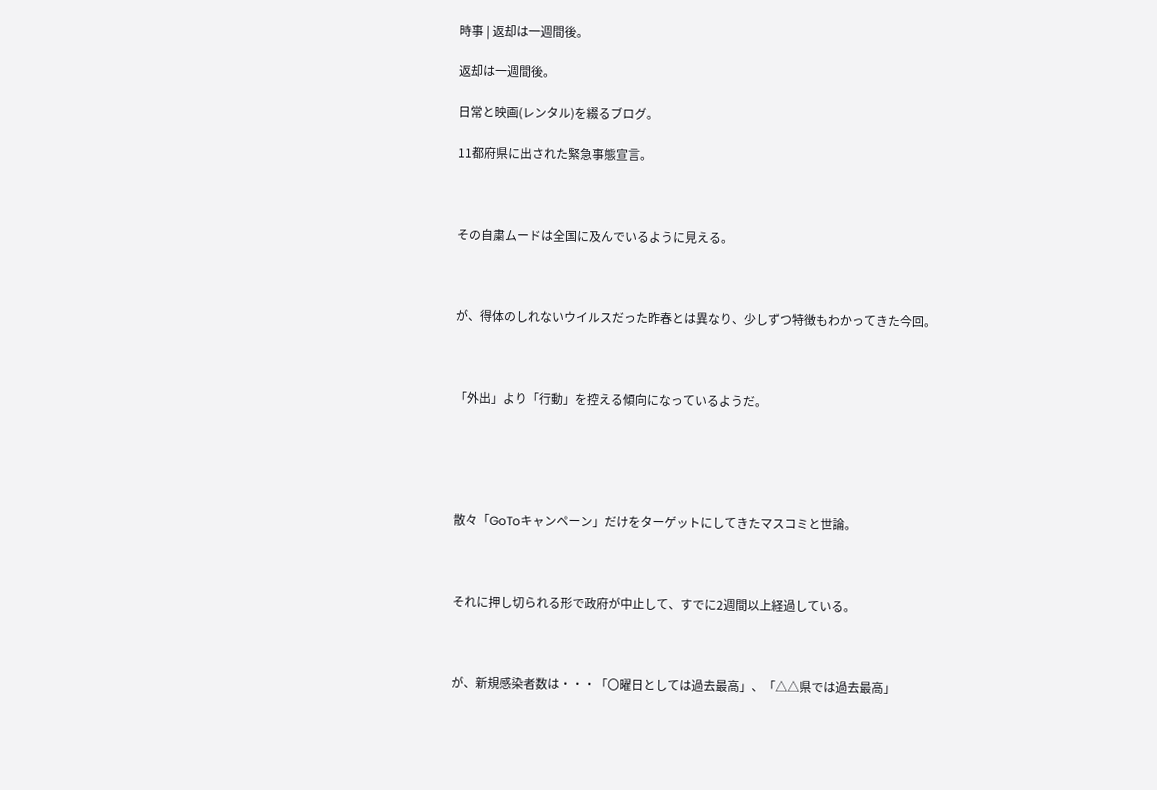時事 | 返却は一週間後。

返却は一週間後。

日常と映画(レンタル)を綴るブログ。

11都府県に出された緊急事態宣言。



その自粛ムードは全国に及んでいるように見える。



が、得体のしれないウイルスだった昨春とは異なり、少しずつ特徴もわかってきた今回。



「外出」より「行動」を控える傾向になっているようだ。





散々「GoToキャンペーン」だけをターゲットにしてきたマスコミと世論。



それに押し切られる形で政府が中止して、すでに2週間以上経過している。



が、新規感染者数は・・・「〇曜日としては過去最高」、「△△県では過去最高」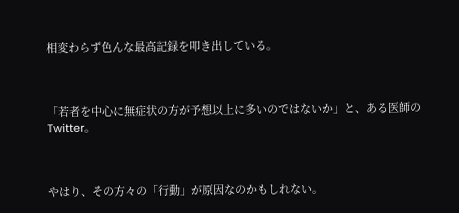相変わらず色んな最高記録を叩き出している。



「若者を中心に無症状の方が予想以上に多いのではないか」と、ある医師のTwitter。



やはり、その方々の「行動」が原因なのかもしれない。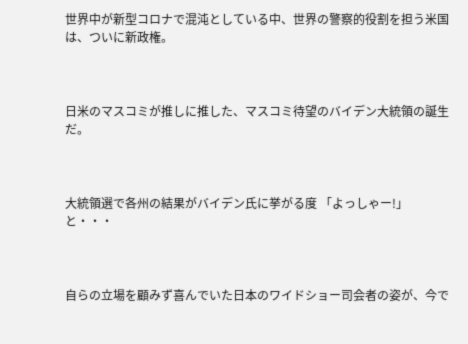世界中が新型コロナで混沌としている中、世界の警察的役割を担う米国は、ついに新政権。



日米のマスコミが推しに推した、マスコミ待望のバイデン大統領の誕生だ。



大統領選で各州の結果がバイデン氏に挙がる度 「よっしゃー!」と・・・



自らの立場を顧みず喜んでいた日本のワイドショー司会者の姿が、今で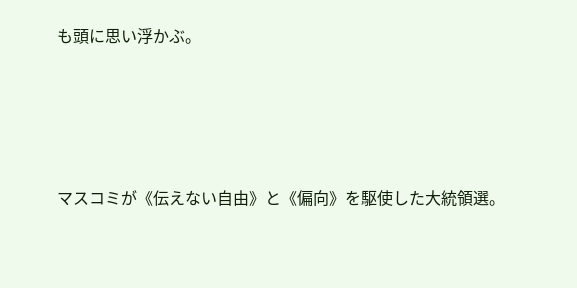も頭に思い浮かぶ。





マスコミが《伝えない自由》と《偏向》を駆使した大統領選。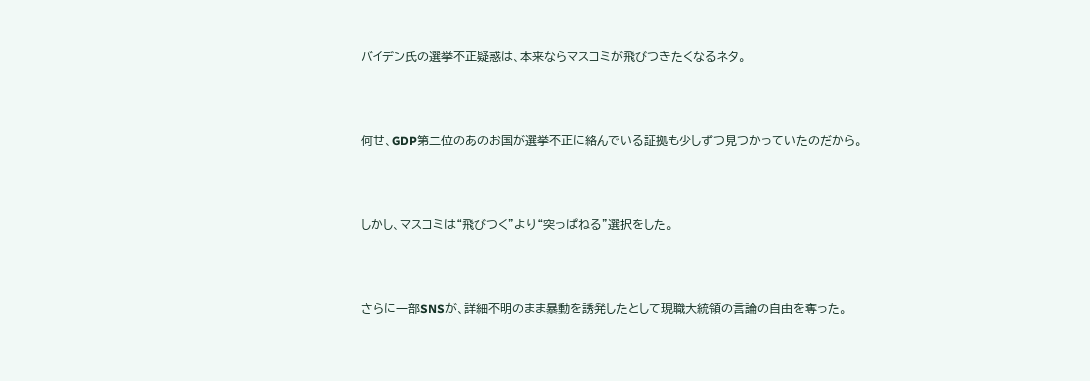バイデン氏の選挙不正疑惑は、本来ならマスコミが飛びつきたくなるネタ。



何せ、GDP第二位のあのお国が選挙不正に絡んでいる証拠も少しずつ見つかっていたのだから。



しかし、マスコミは“飛びつく”より“突っぱねる”選択をした。



さらに一部SNSが、詳細不明のまま暴動を誘発したとして現職大統領の言論の自由を奪った。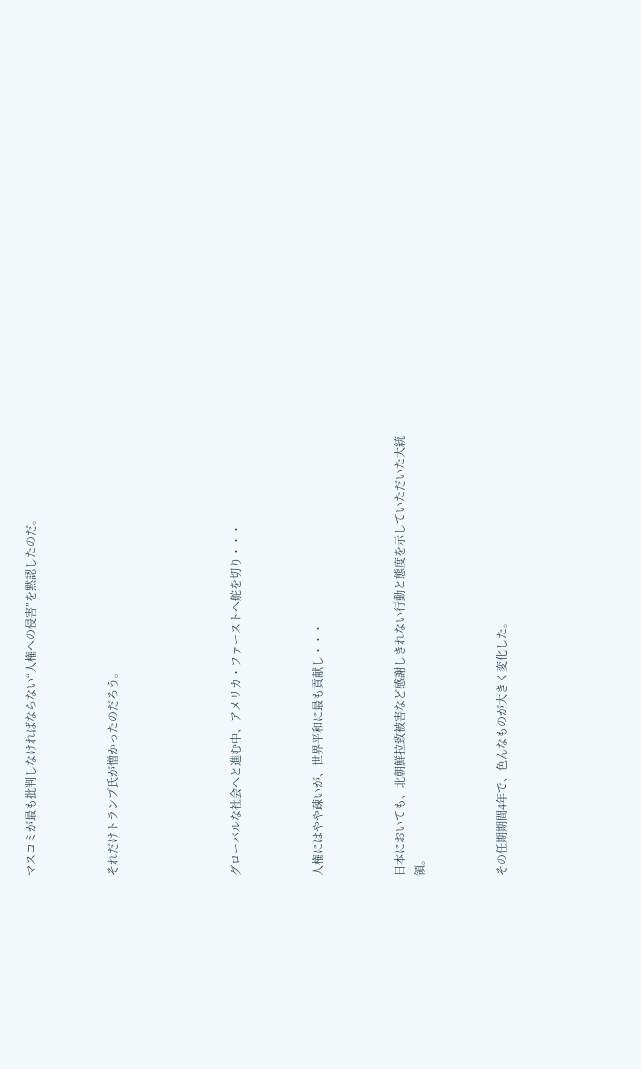マスコミが最も批判しなければならない“人権への侵害”を黙認したのだ。



それだけトランプ氏が憎かったのだろう。





グローバルな社会へと進む中、アメリカ・ファーストへ舵を切り・・・



人権にはやや疎いが、世界平和に最も貢献し・・・



日本においても、北朝鮮拉致被害など感謝しきれない行動と態度を示していただいた大統領。



その任期期間4年で、色んなものが大きく変化した。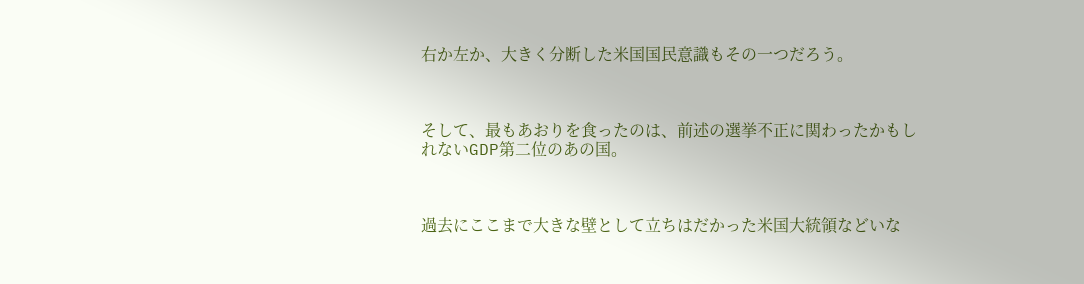右か左か、大きく分断した米国国民意識もその一つだろう。



そして、最もあおりを食ったのは、前述の選挙不正に関わったかもしれないGDP第二位のあの国。



過去にここまで大きな壁として立ちはだかった米国大統領などいな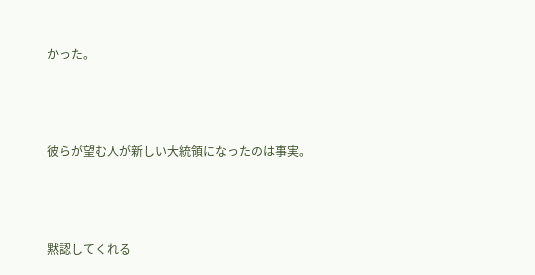かった。



彼らが望む人が新しい大統領になったのは事実。



黙認してくれる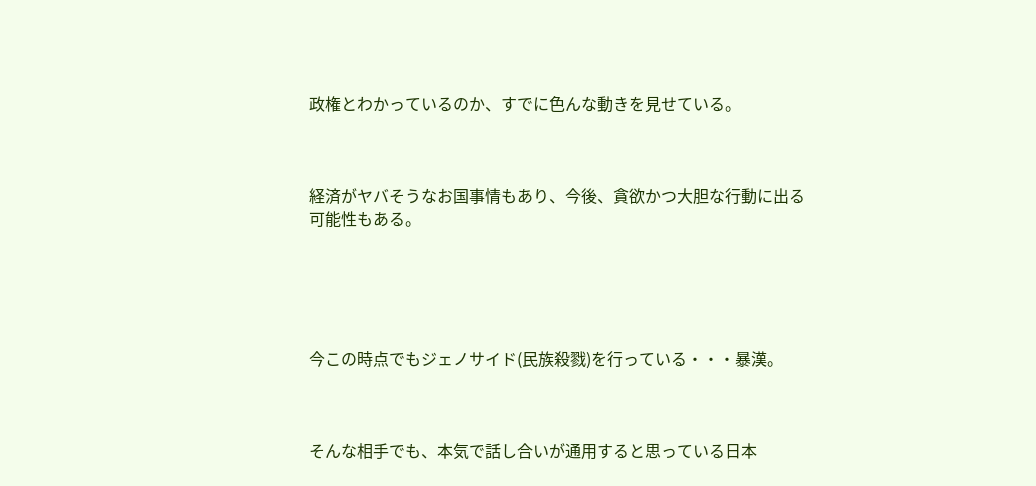政権とわかっているのか、すでに色んな動きを見せている。



経済がヤバそうなお国事情もあり、今後、貪欲かつ大胆な行動に出る可能性もある。





今この時点でもジェノサイド(民族殺戮)を行っている・・・暴漢。



そんな相手でも、本気で話し合いが通用すると思っている日本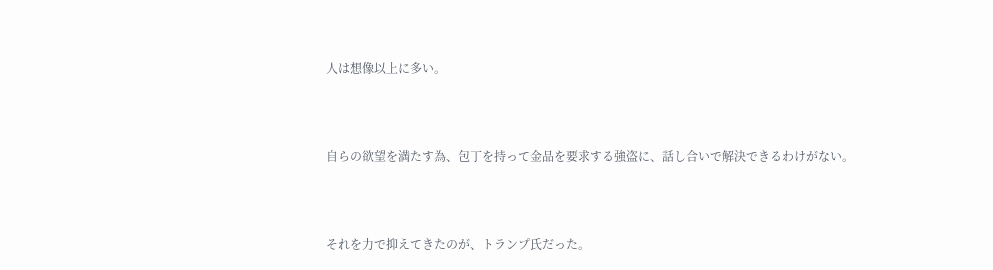人は想像以上に多い。



自らの欲望を満たす為、包丁を持って金品を要求する強盗に、話し合いで解決できるわけがない。



それを力で抑えてきたのが、トランプ氏だった。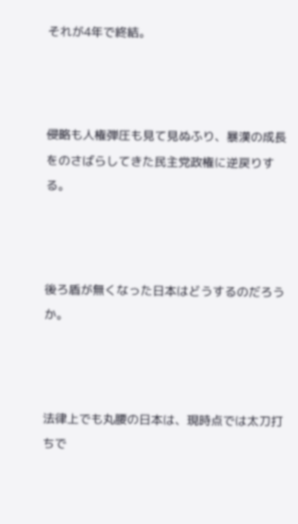それが4年で終結。



侵略も人権弾圧も見て見ぬふり、暴漢の成長をのさばらしてきた民主党政権に逆戻りする。



後ろ盾が無くなった日本はどうするのだろうか。



法律上でも丸腰の日本は、現時点では太刀打ちで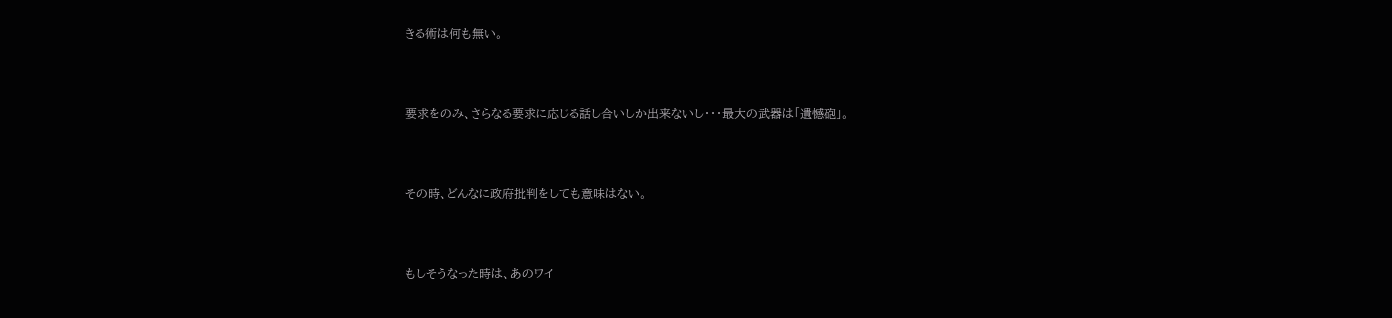きる術は何も無い。



要求をのみ、さらなる要求に応じる話し合いしか出来ないし・・・最大の武器は「遺憾砲」。



その時、どんなに政府批判をしても意味はない。



もしそうなった時は、あのワイ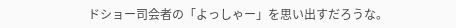ドショー司会者の「よっしゃー」を思い出すだろうな。